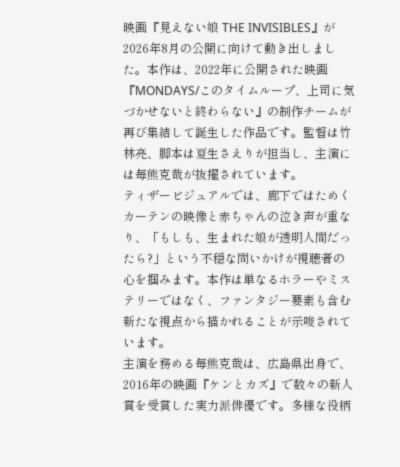映画『見えない娘 THE INVISIBLES』が2026年8月の公開に向けて動き出しました。本作は、2022年に公開された映画『MONDAYS/このタイムループ、上司に気づかせないと終わらない』の制作チームが再び集結して誕生した作品です。監督は竹林亮、脚本は夏生さえりが担当し、主演には毎熊克哉が抜擢されています。
ティザービジュアルでは、廊下ではためくカーテンの映像と赤ちゃんの泣き声が重なり、「もしも、生まれた娘が透明人間だったら?」という不穏な問いかけが視聴者の心を掴みます。本作は単なるホラーやミステリーではなく、ファンタジー要素も含む新たな視点から描かれることが示唆されています。
主演を務める毎熊克哉は、広島県出身で、2016年の映画『ケンとカズ』で数々の新人賞を受賞した実力派俳優です。多様な役柄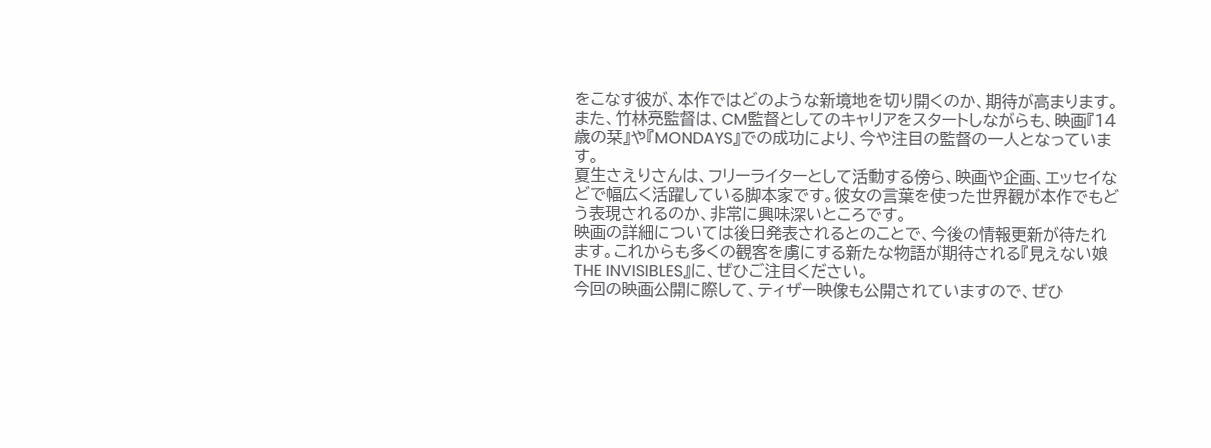をこなす彼が、本作ではどのような新境地を切り開くのか、期待が高まります。また、竹林亮監督は、CM監督としてのキャリアをスタートしながらも、映画『14歳の栞』や『MONDAYS』での成功により、今や注目の監督の一人となっています。
夏生さえりさんは、フリーライターとして活動する傍ら、映画や企画、エッセイなどで幅広く活躍している脚本家です。彼女の言葉を使った世界観が本作でもどう表現されるのか、非常に興味深いところです。
映画の詳細については後日発表されるとのことで、今後の情報更新が待たれます。これからも多くの観客を虜にする新たな物語が期待される『見えない娘 THE INVISIBLES』に、ぜひご注目ください。
今回の映画公開に際して、ティザー映像も公開されていますので、ぜひ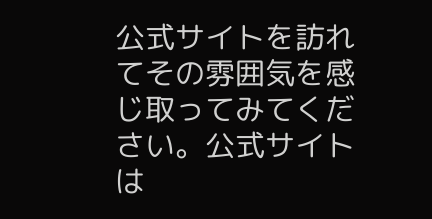公式サイトを訪れてその雰囲気を感じ取ってみてください。公式サイトは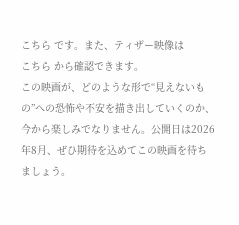こちら です。また、ティザー映像は
こちら から確認できます。
この映画が、どのような形で“見えないもの”への恐怖や不安を描き出していくのか、今から楽しみでなりません。公開日は2026年8月、ぜひ期待を込めてこの映画を待ちましょう。